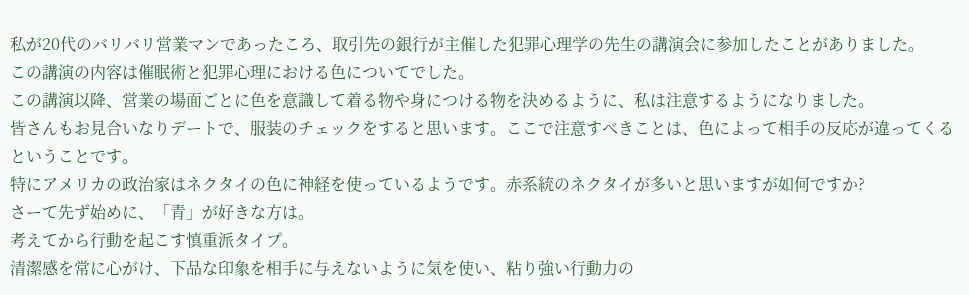私が20代のバリバリ営業マンであったころ、取引先の銀行が主催した犯罪心理学の先生の講演会に参加したことがありました。
この講演の内容は催眠術と犯罪心理における色についてでした。
この講演以降、営業の場面ごとに色を意識して着る物や身につける物を決めるように、私は注意するようになりました。
皆さんもお見合いなりデートで、服装のチェックをすると思います。ここで注意すべきことは、色によって相手の反応が違ってくるということです。
特にアメリカの政治家はネクタイの色に神経を使っているようです。赤系統のネクタイが多いと思いますが如何ですか?
さーて先ず始めに、「青」が好きな方は。
考えてから行動を起こす慎重派タイプ。
清潔感を常に心がけ、下品な印象を相手に与えないように気を使い、粘り強い行動力の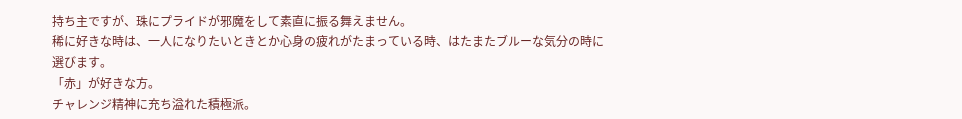持ち主ですが、珠にプライドが邪魔をして素直に振る舞えません。
稀に好きな時は、一人になりたいときとか心身の疲れがたまっている時、はたまたブルーな気分の時に選びます。
「赤」が好きな方。
チャレンジ精神に充ち溢れた積極派。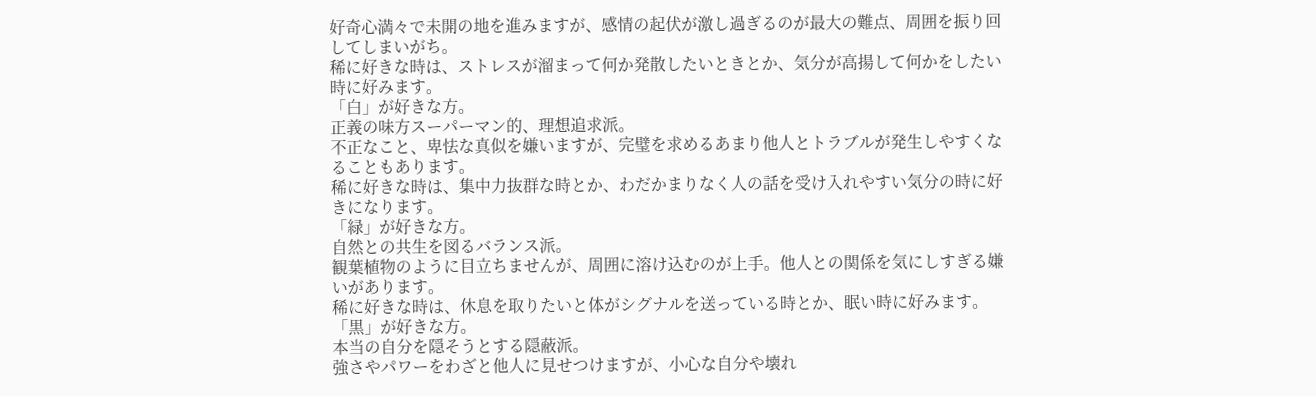好奇心満々で未開の地を進みますが、感情の起伏が激し過ぎるのが最大の難点、周囲を振り回してしまいがち。
稀に好きな時は、ストレスが溜まって何か発散したいときとか、気分が高揚して何かをしたい時に好みます。
「白」が好きな方。
正義の味方スーパーマン的、理想追求派。
不正なこと、卑怯な真似を嫌いますが、完璧を求めるあまり他人とトラブルが発生しやすくなることもあります。
稀に好きな時は、集中力抜群な時とか、わだかまりなく人の話を受け入れやすい気分の時に好きになります。
「緑」が好きな方。
自然との共生を図るバランス派。
観葉植物のように目立ちませんが、周囲に溶け込むのが上手。他人との関係を気にしすぎる嫌いがあります。
稀に好きな時は、休息を取りたいと体がシグナルを送っている時とか、眠い時に好みます。
「黒」が好きな方。
本当の自分を隠そうとする隠蔽派。
強さやパワーをわざと他人に見せつけますが、小心な自分や壊れ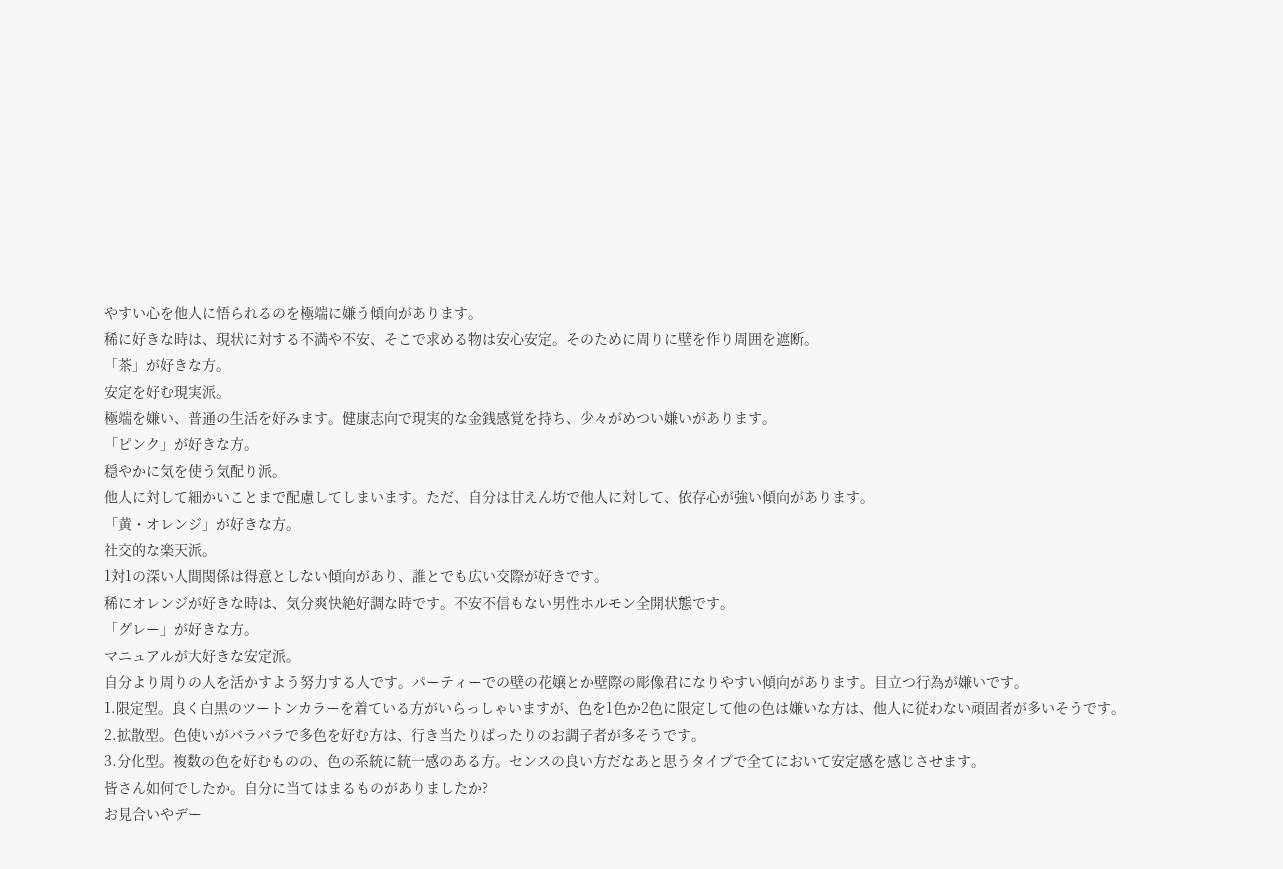やすい心を他人に悟られるのを極端に嫌う傾向があります。
稀に好きな時は、現状に対する不満や不安、そこで求める物は安心安定。そのために周りに壁を作り周囲を遮断。
「茶」が好きな方。
安定を好む現実派。
極端を嫌い、普通の生活を好みます。健康志向で現実的な金銭感覚を持ち、少々がめつい嫌いがあります。
「ピンク」が好きな方。
穏やかに気を使う気配り派。
他人に対して細かいことまで配慮してしまいます。ただ、自分は甘えん坊で他人に対して、依存心が強い傾向があります。
「黄・オレンジ」が好きな方。
社交的な楽天派。
1対1の深い人間関係は得意としない傾向があり、誰とでも広い交際が好きです。
稀にオレンジが好きな時は、気分爽快絶好調な時です。不安不信もない男性ホルモン全開状態です。
「グレー」が好きな方。
マニュアルが大好きな安定派。
自分より周りの人を活かすよう努力する人です。パーティーでの壁の花嬢とか壁際の彫像君になりやすい傾向があります。目立つ行為が嫌いです。
1.限定型。良く白黒のツートンカラーを着ている方がいらっしゃいますが、色を1色か2色に限定して他の色は嫌いな方は、他人に従わない頑固者が多いそうです。
2.拡散型。色使いがバラバラで多色を好む方は、行き当たりばったりのお調子者が多そうです。
3.分化型。複数の色を好むものの、色の系統に統一感のある方。センスの良い方だなあと思うタイプで全てにおいて安定感を感じさせます。
皆さん如何でしたか。自分に当てはまるものがありましたか?
お見合いやデー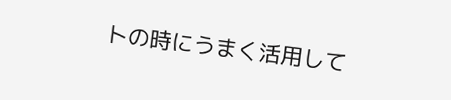トの時にうまく活用して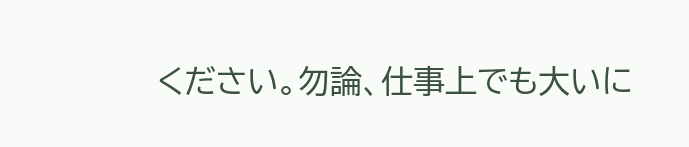ください。勿論、仕事上でも大いに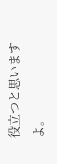役立つと思いますよ。